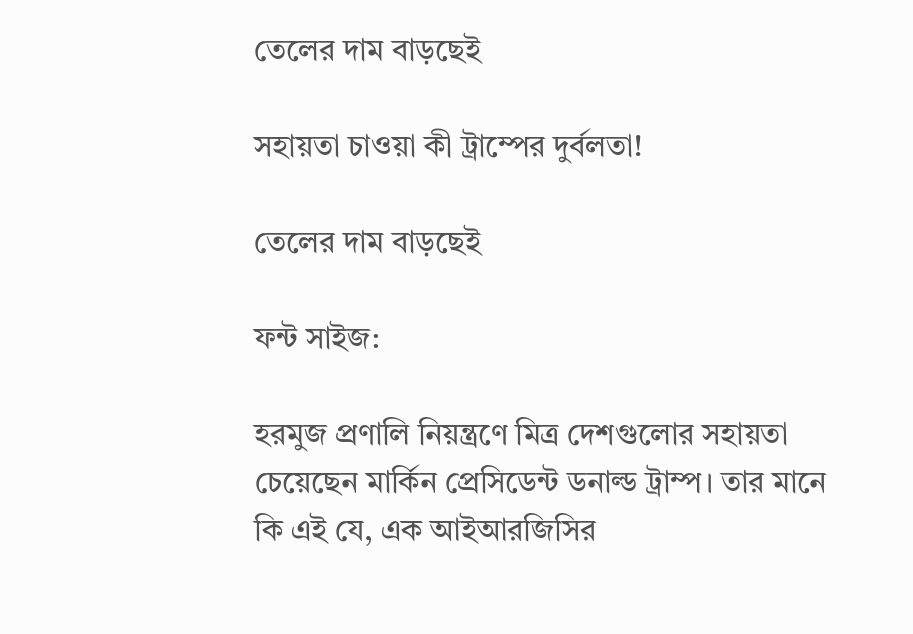তেলের দাম বাড়ছেই

সহায়তা চাওয়া কী ট্রাম্পের দুর্বলতা!

তেলের দাম বাড়ছেই

ফন্ট সাইজ:

হরমুজ প্রণালি নিয়ন্ত্রণে মিত্র দেশগুলোর সহায়তা চেয়েছেন মার্কিন প্রেসিডেন্ট ডনাল্ড ট্রাম্প। তার মানে কি এই যে, এক আইআরজিসির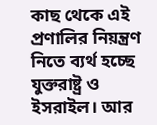কাছ থেকে এই প্রণালির নিয়ন্ত্রণ নিতে ব্যর্থ হচ্ছে যুক্তরাষ্ট্র ও ইসরাইল। আর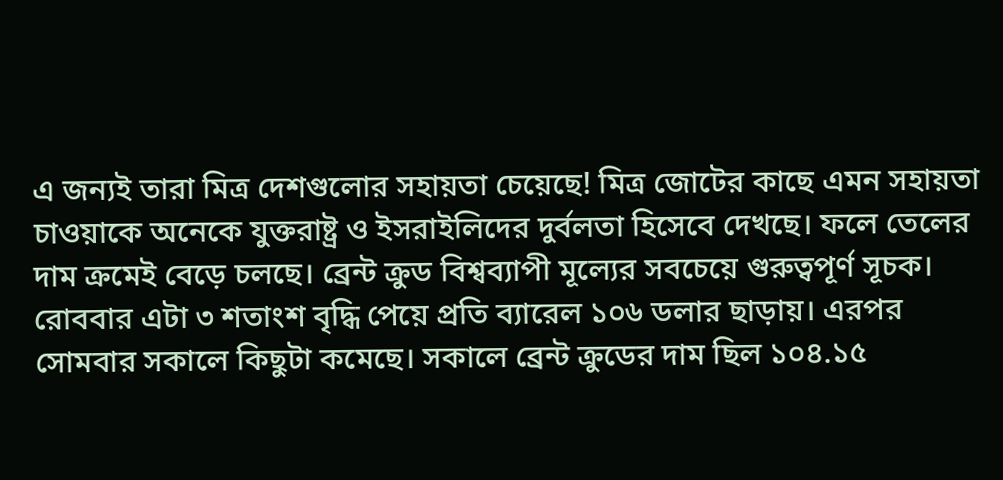এ জন্যই তারা মিত্র দেশগুলোর সহায়তা চেয়েছে! মিত্র জোটের কাছে এমন সহায়তা চাওয়াকে অনেকে যুক্তরাষ্ট্র ও ইসরাইলিদের দুর্বলতা হিসেবে দেখছে। ফলে তেলের দাম ক্রমেই বেড়ে চলছে। ব্রেন্ট ক্রুড বিশ্বব্যাপী মূল্যের সবচেয়ে গুরুত্বপূর্ণ সূচক। রোববার এটা ৩ শতাংশ বৃদ্ধি পেয়ে প্রতি ব্যারেল ১০৬ ডলার ছাড়ায়। এরপর সোমবার সকালে কিছুটা কমেছে। সকালে ব্রেন্ট ক্রুডের দাম ছিল ১০৪.১৫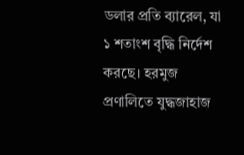ডলার প্রতি ব্যারেল, যা ১ শতাংশ বৃদ্ধি নির্দেশ করছে। হরমুজ প্রণালিতে যুদ্ধজাহাজ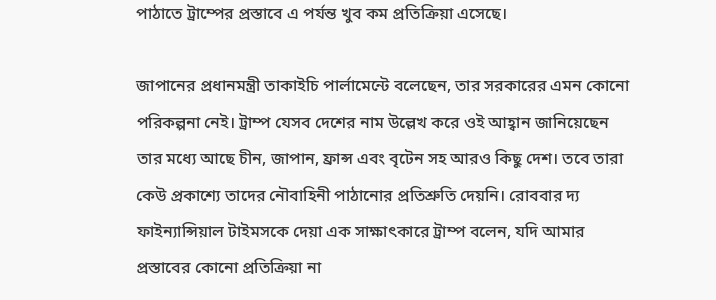পাঠাতে ট্রাম্পের প্রস্তাবে এ পর্যন্ত খুব কম প্রতিক্রিয়া এসেছে।

জাপানের প্রধানমন্ত্রী তাকাইচি পার্লামেন্টে বলেছেন, তার সরকারের এমন কোনো পরিকল্পনা নেই। ট্রাম্প যেসব দেশের নাম উল্লেখ করে ওই আহ্বান জানিয়েছেন তার মধ্যে আছে চীন, জাপান, ফ্রান্স এবং বৃটেন সহ আরও কিছু দেশ। তবে তারা কেউ প্রকাশ্যে তাদের নৌবাহিনী পাঠানোর প্রতিশ্রুতি দেয়নি। রোববার দ্য ফাইন্যান্সিয়াল টাইমসকে দেয়া এক সাক্ষাৎকারে ট্রাম্প বলেন, যদি আমার প্রস্তাবের কোনো প্রতিক্রিয়া না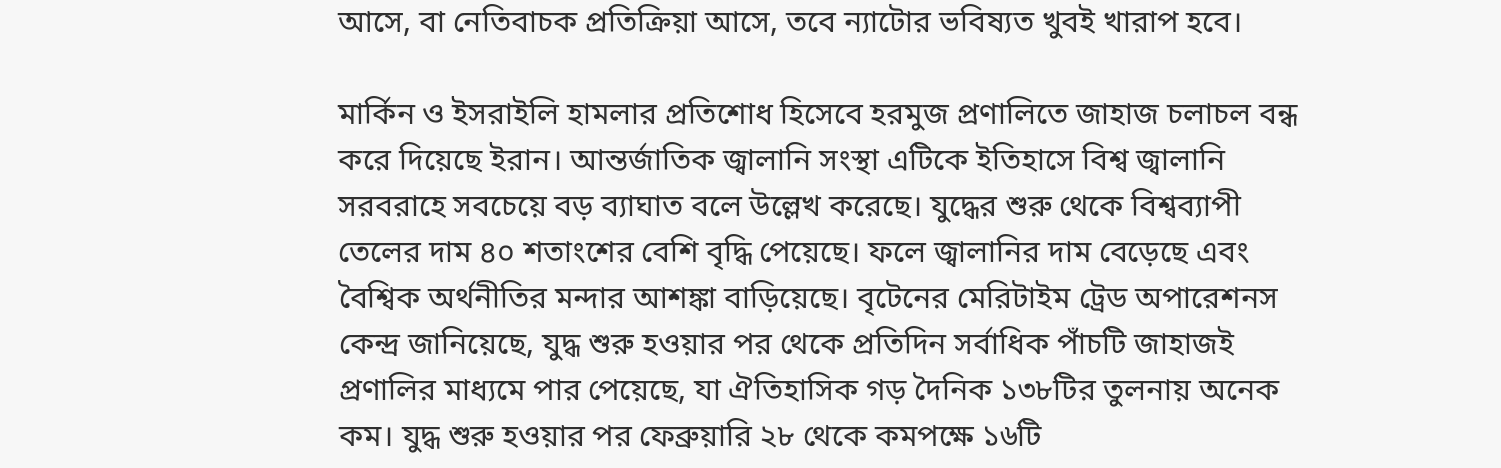আসে, বা নেতিবাচক প্রতিক্রিয়া আসে, তবে ন্যাটোর ভবিষ্যত খুবই খারাপ হবে।

মার্কিন ও ইসরাইলি হামলার প্রতিশোধ হিসেবে হরমুজ প্রণালিতে জাহাজ চলাচল বন্ধ করে দিয়েছে ইরান। আন্তর্জাতিক জ্বালানি সংস্থা এটিকে ইতিহাসে বিশ্ব জ্বালানি সরবরাহে সবচেয়ে বড় ব্যাঘাত বলে উল্লেখ করেছে। যুদ্ধের শুরু থেকে বিশ্বব্যাপী তেলের দাম ৪০ শতাংশের বেশি বৃদ্ধি পেয়েছে। ফলে জ্বালানির দাম বেড়েছে এবং বৈশ্বিক অর্থনীতির মন্দার আশঙ্কা বাড়িয়েছে। বৃটেনের মেরিটাইম ট্রেড অপারেশনস কেন্দ্র জানিয়েছে, যুদ্ধ শুরু হওয়ার পর থেকে প্রতিদিন সর্বাধিক পাঁচটি জাহাজই প্রণালির মাধ্যমে পার পেয়েছে, যা ঐতিহাসিক গড় দৈনিক ১৩৮টির তুলনায় অনেক কম। যুদ্ধ শুরু হওয়ার পর ফেব্রুয়ারি ২৮ থেকে কমপক্ষে ১৬টি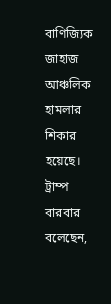বাণিজ্যিক জাহাজ আঞ্চলিক হামলার শিকার হয়েছে। ট্রাম্প বারবার বলেছেন,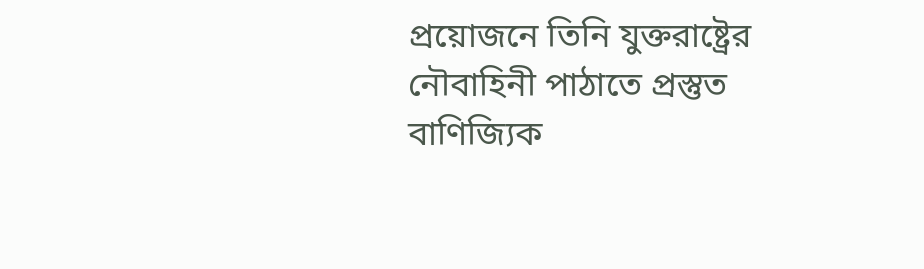প্রয়োজনে তিনি যুক্তরাষ্ট্রের নৌবাহিনী পাঠাতে প্রস্তুত বাণিজ্যিক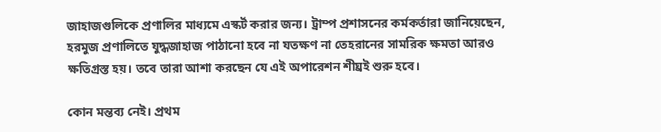জাহাজগুলিকে প্রণালির মাধ্যমে এস্কর্ট করার জন্য। ট্রাম্প প্রশাসনের কর্মকর্তারা জানিয়েছেন, হরমুজ প্রণালিতে যুদ্ধজাহাজ পাঠানো হবে না যতক্ষণ না তেহরানের সামরিক ক্ষমতা আরও ক্ষতিগ্রস্ত হয়। তবে তারা আশা করছেন যে এই অপারেশন শীঘ্রই শুরু হবে।

কোন মন্তব্য নেই। প্রথম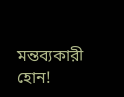মন্তব্যকারী হোন!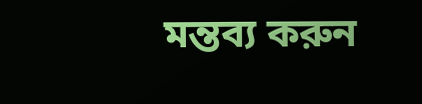মন্তব্য করুন